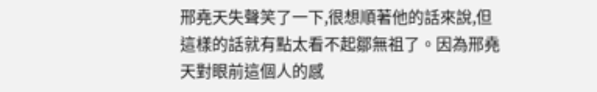邢堯天失聲笑了一下,很想順著他的話來說,但這樣的話就有點太看不起鄒無祖了。因為邢堯天對眼前這個人的感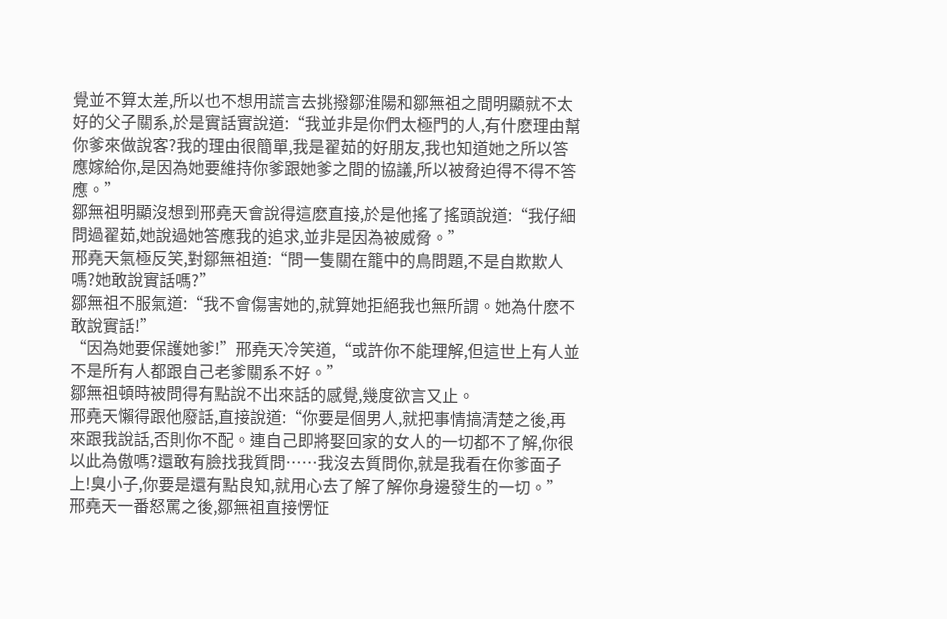覺並不算太差,所以也不想用謊言去挑撥鄒淮陽和鄒無祖之間明顯就不太好的父子關系,於是實話實說道:“我並非是你們太極門的人,有什麽理由幫你爹來做說客?我的理由很簡單,我是翟茹的好朋友,我也知道她之所以答應嫁給你,是因為她要維持你爹跟她爹之間的協議,所以被脅迫得不得不答應。”
鄒無祖明顯沒想到邢堯天會說得這麽直接,於是他搖了搖頭說道:“我仔細問過翟茹,她說過她答應我的追求,並非是因為被威脅。”
邢堯天氣極反笑,對鄒無祖道:“問一隻關在籠中的鳥問題,不是自欺欺人嗎?她敢說實話嗎?”
鄒無祖不服氣道:“我不會傷害她的,就算她拒絕我也無所謂。她為什麽不敢說實話!”
“因為她要保護她爹!”邢堯天冷笑道,“或許你不能理解,但這世上有人並不是所有人都跟自己老爹關系不好。”
鄒無祖頓時被問得有點說不出來話的感覺,幾度欲言又止。
邢堯天懶得跟他廢話,直接說道:“你要是個男人,就把事情搞清楚之後,再來跟我說話,否則你不配。連自己即將娶回家的女人的一切都不了解,你很以此為傲嗎?還敢有臉找我質問……我沒去質問你,就是我看在你爹面子上!臭小子,你要是還有點良知,就用心去了解了解你身邊發生的一切。”
邢堯天一番怒罵之後,鄒無祖直接愣怔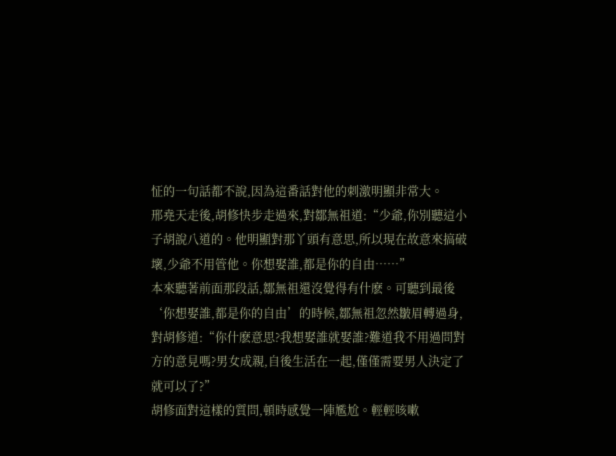怔的一句話都不說,因為這番話對他的刺激明顯非常大。
邢堯天走後,胡修快步走過來,對鄒無祖道:“少爺,你別聽這小子胡說八道的。他明顯對那丫頭有意思,所以現在故意來搞破壞,少爺不用管他。你想娶誰,都是你的自由……”
本來聽著前面那段話,鄒無祖還沒覺得有什麽。可聽到最後‘你想娶誰,都是你的自由’的時候,鄒無祖忽然皺眉轉過身,對胡修道:“你什麽意思?我想娶誰就娶誰?難道我不用過問對方的意見嗎?男女成親,自後生活在一起,僅僅需要男人決定了就可以了?”
胡修面對這樣的質問,頓時感覺一陣尷尬。輕輕咳嗽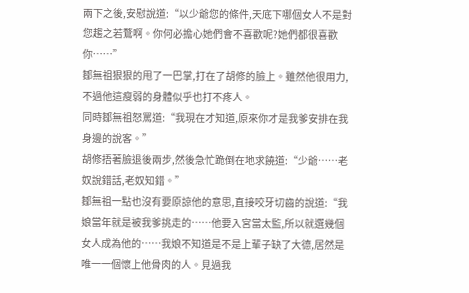兩下之後,安慰說道:“以少爺您的條件,天底下哪個女人不是對您趨之若鶩啊。你何必擔心她們會不喜歡呢?她們都很喜歡你……”
鄒無祖狠狠的甩了一巴掌,打在了胡修的臉上。雖然他很用力,不過他這瘦弱的身體似乎也打不疼人。
同時鄒無祖怒罵道:“我現在才知道,原來你才是我爹安排在我身邊的說客。”
胡修捂著臉退後兩步,然後急忙跪倒在地求饒道:“少爺……老奴說錯話,老奴知錯。”
鄒無祖一點也沒有要原諒他的意思,直接咬牙切齒的說道:“我娘當年就是被我爹挑走的……他要入宮當太監,所以就選幾個女人成為他的……我娘不知道是不是上輩子缺了大德,居然是唯一一個懷上他骨肉的人。見過我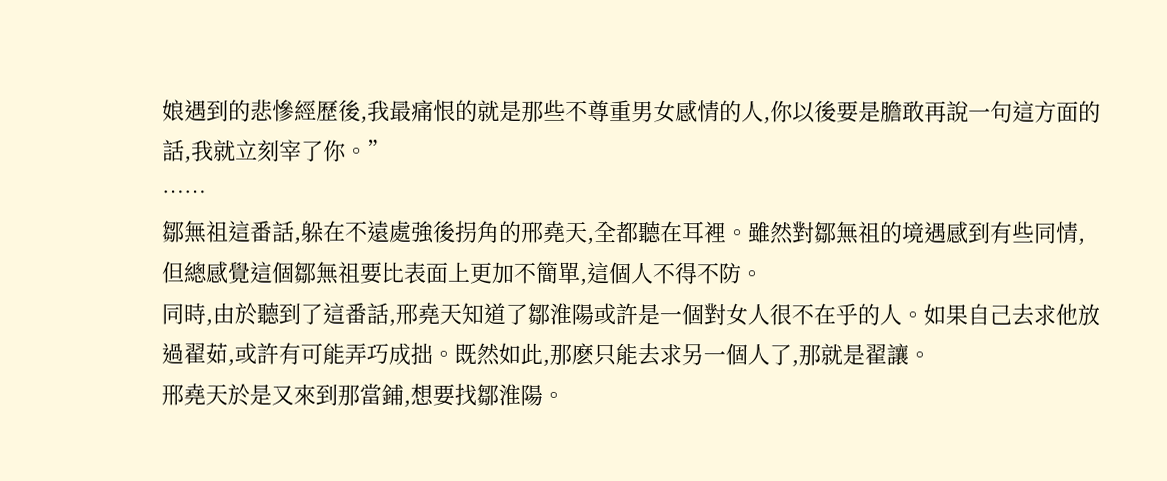娘遇到的悲慘經歷後,我最痛恨的就是那些不尊重男女感情的人,你以後要是膽敢再說一句這方面的話,我就立刻宰了你。”
……
鄒無祖這番話,躲在不遠處強後拐角的邢堯天,全都聽在耳裡。雖然對鄒無祖的境遇感到有些同情,但總感覺這個鄒無祖要比表面上更加不簡單,這個人不得不防。
同時,由於聽到了這番話,邢堯天知道了鄒淮陽或許是一個對女人很不在乎的人。如果自己去求他放過翟茹,或許有可能弄巧成拙。既然如此,那麽只能去求另一個人了,那就是翟讓。
邢堯天於是又來到那當鋪,想要找鄒淮陽。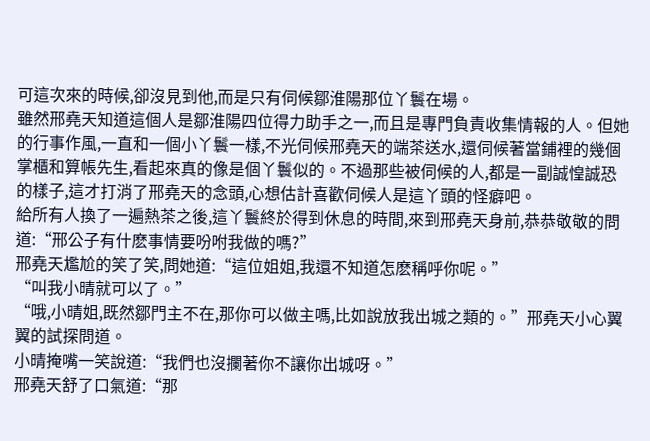可這次來的時候,卻沒見到他,而是只有伺候鄒淮陽那位丫鬟在場。
雖然邢堯天知道這個人是鄒淮陽四位得力助手之一,而且是專門負責收集情報的人。但她的行事作風,一直和一個小丫鬟一樣,不光伺候邢堯天的端茶送水,還伺候著當鋪裡的幾個掌櫃和算帳先生,看起來真的像是個丫鬟似的。不過那些被伺候的人,都是一副誠惶誠恐的樣子,這才打消了邢堯天的念頭,心想估計喜歡伺候人是這丫頭的怪癖吧。
給所有人換了一遍熱茶之後,這丫鬟終於得到休息的時間,來到邢堯天身前,恭恭敬敬的問道:“邢公子有什麽事情要吩咐我做的嗎?”
邢堯天尷尬的笑了笑,問她道:“這位姐姐,我還不知道怎麽稱呼你呢。”
“叫我小晴就可以了。”
“哦,小晴姐,既然鄒門主不在,那你可以做主嗎,比如說放我出城之類的。”邢堯天小心翼翼的試探問道。
小晴掩嘴一笑說道:“我們也沒攔著你不讓你出城呀。”
邢堯天舒了口氣道:“那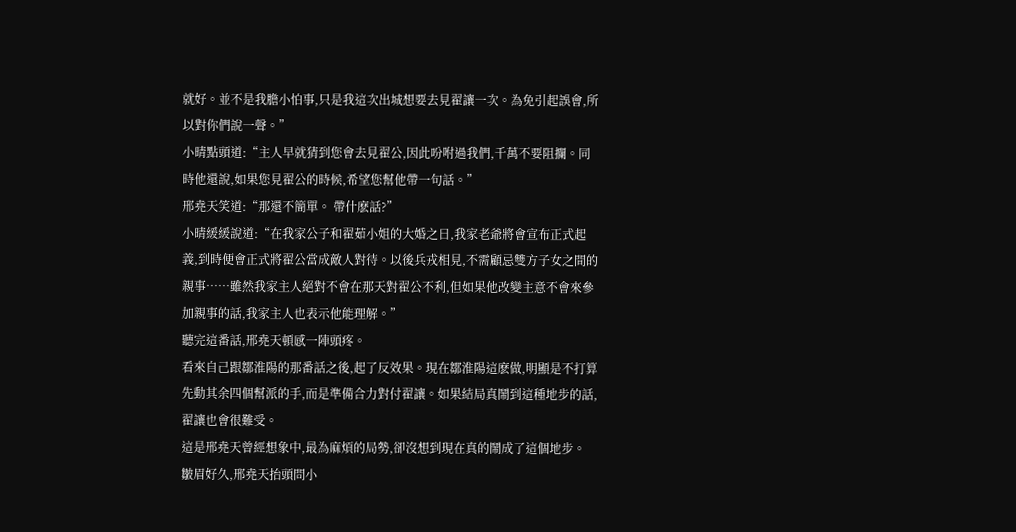就好。並不是我膽小怕事,只是我這次出城想要去見翟讓一次。為免引起誤會,所以對你們說一聲。”
小晴點頭道:“主人早就猜到您會去見翟公,因此吩咐過我們,千萬不要阻攔。同時他還說,如果您見翟公的時候,希望您幫他帶一句話。”
邢堯天笑道:“那還不簡單。 帶什麽話?”
小晴緩緩說道:“在我家公子和翟茹小姐的大婚之日,我家老爺將會宣布正式起義,到時便會正式將翟公當成敵人對待。以後兵戎相見,不需顧忌雙方子女之間的親事……雖然我家主人絕對不會在那天對翟公不利,但如果他改變主意不會來參加親事的話,我家主人也表示他能理解。”
聽完這番話,邢堯天頓感一陣頭疼。
看來自己跟鄒淮陽的那番話之後,起了反效果。現在鄒淮陽這麽做,明顯是不打算先動其余四個幫派的手,而是準備合力對付翟讓。如果結局真鬧到這種地步的話,翟讓也會很難受。
這是邢堯天曾經想象中,最為麻煩的局勢,卻沒想到現在真的鬧成了這個地步。
皺眉好久,邢堯天抬頭問小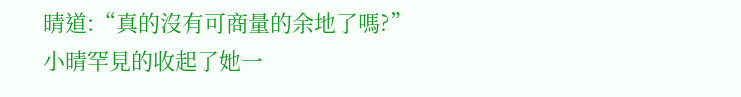晴道:“真的沒有可商量的余地了嗎?”
小晴罕見的收起了她一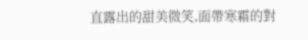直露出的甜美微笑,面帶寒霜的對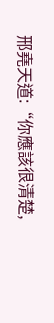邢堯天道:“你應該很清楚,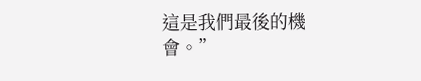這是我們最後的機會。”